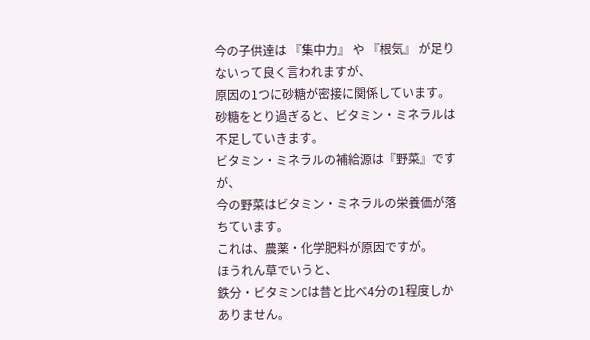今の子供達は 『集中力』 や 『根気』 が足りないって良く言われますが、
原因の1つに砂糖が密接に関係しています。
砂糖をとり過ぎると、ビタミン・ミネラルは不足していきます。
ビタミン・ミネラルの補給源は『野菜』ですが、
今の野菜はビタミン・ミネラルの栄養価が落ちています。
これは、農薬・化学肥料が原因ですが。
ほうれん草でいうと、
鉄分・ビタミンCは昔と比べ4分の1程度しかありません。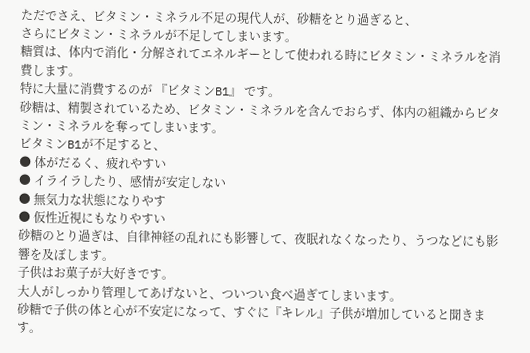ただでさえ、ビタミン・ミネラル不足の現代人が、砂糖をとり過ぎると、
さらにビタミン・ミネラルが不足してしまいます。
糖質は、体内で消化・分解されてエネルギーとして使われる時にビタミン・ミネラルを消費します。
特に大量に消費するのが 『ビタミンB1』 です。
砂糖は、精製されているため、ビタミン・ミネラルを含んでおらず、体内の組織からビタミン・ミネラルを奪ってしまいます。
ビタミンB1が不足すると、
● 体がだるく、疲れやすい
● イライラしたり、感情が安定しない
● 無気力な状態になりやす
● 仮性近視にもなりやすい
砂糖のとり過ぎは、自律神経の乱れにも影響して、夜眠れなくなったり、うつなどにも影響を及ぼします。
子供はお菓子が大好きです。
大人がしっかり管理してあげないと、ついつい食べ過ぎてしまいます。
砂糖で子供の体と心が不安定になって、すぐに『キレル』子供が増加していると聞きます。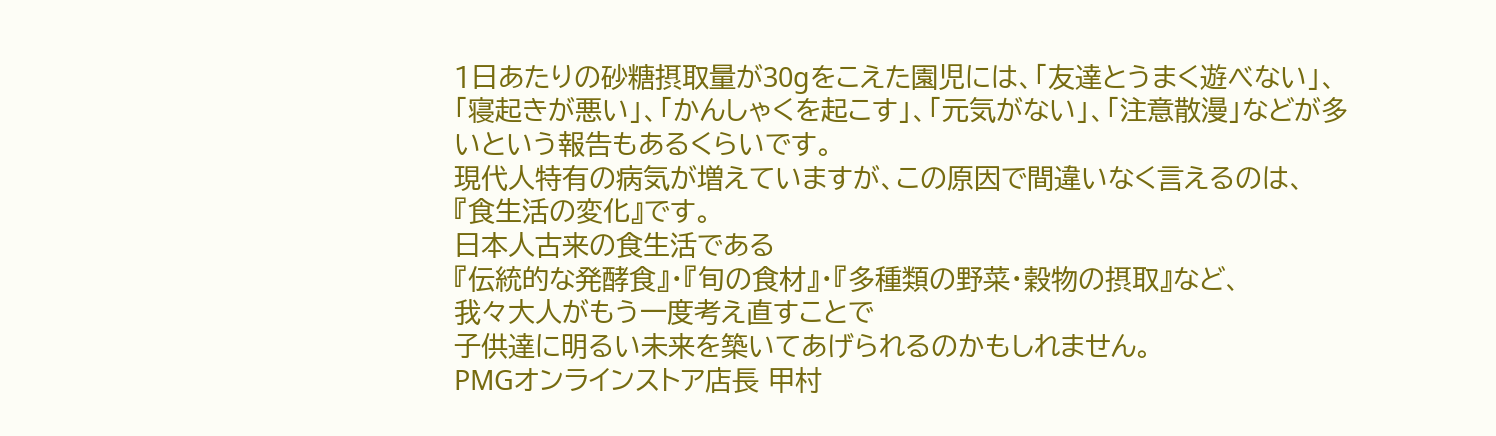1日あたりの砂糖摂取量が30gをこえた園児には、「友達とうまく遊べない」、「寝起きが悪い」、「かんしゃくを起こす」、「元気がない」、「注意散漫」などが多いという報告もあるくらいです。
現代人特有の病気が増えていますが、この原因で間違いなく言えるのは、
『食生活の変化』です。
日本人古来の食生活である
『伝統的な発酵食』・『旬の食材』・『多種類の野菜・穀物の摂取』など、
我々大人がもう一度考え直すことで
子供達に明るい未来を築いてあげられるのかもしれません。
PMGオンラインストア店長 甲村